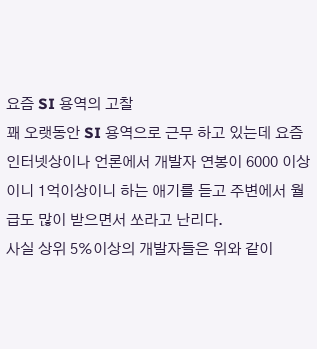요즘 SI 용역의 고찰
꽤 오랫동안 SI 용역으로 근무 하고 있는데 요즘 인터넷상이나 언론에서 개발자 연봉이 6000 이상이니 1억이상이니 하는 애기를 듣고 주변에서 월급도 많이 받으면서 쏘라고 난리다.
사실 상위 5%이상의 개발자들은 위와 같이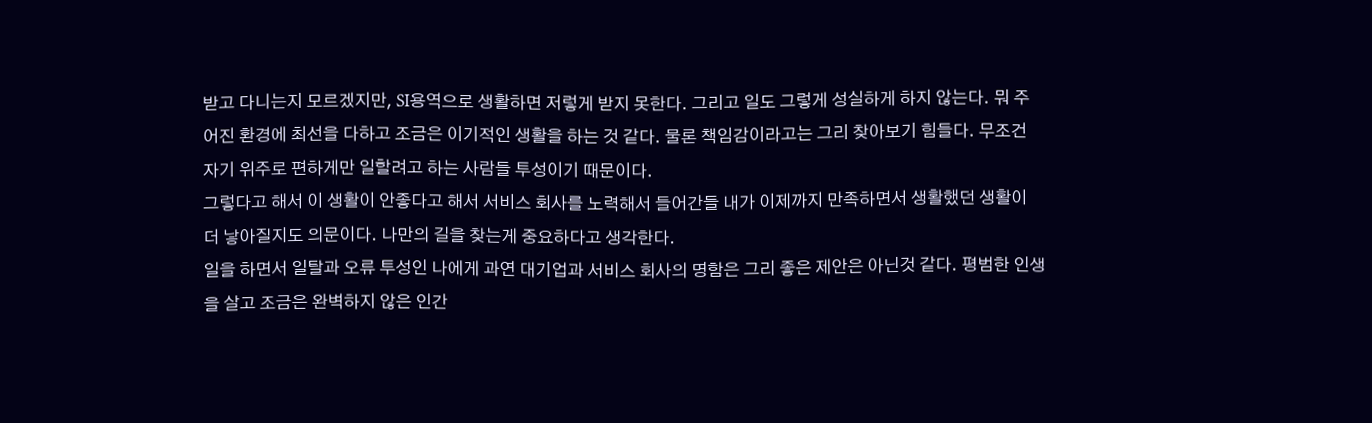받고 다니는지 모르겠지만, SI용역으로 생활하면 저렇게 받지 못한다. 그리고 일도 그렇게 성실하게 하지 않는다. 뭐 주어진 환경에 최선을 다하고 조금은 이기적인 생활을 하는 것 같다. 물론 책임감이라고는 그리 찾아보기 힘들다. 무조건 자기 위주로 편하게만 일할려고 하는 사람들 투성이기 때문이다.
그렇다고 해서 이 생활이 안좋다고 해서 서비스 회사를 노력해서 들어간들 내가 이제까지 만족하면서 생활했던 생활이 더 낳아질지도 의문이다. 나만의 길을 찾는게 중요하다고 생각한다.
일을 하면서 일탈과 오류 투성인 나에게 과연 대기업과 서비스 회사의 명함은 그리 좋은 제안은 아닌것 같다. 평범한 인생을 살고 조금은 완벽하지 않은 인간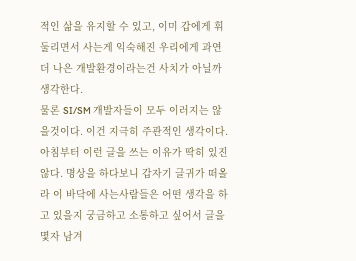적인 삶을 유지할 수 있고, 이미 갑에게 휘둘리면서 사는게 익숙해진 우리에게 과연 더 나은 개발환경이라는건 사치가 아닐까 생각한다.
물론 SI/SM 개발자들이 모두 이러지는 않을것이다. 이건 지극히 주관적인 생각이다. 아침부터 이런 글을 쓰는 이유가 딱히 있진 않다. 명상을 하다보니 갑자기 글귀가 떠올라 이 바닥에 사는사람들은 어떤 생각을 하고 있을지 궁금하고 소통하고 싶어서 글을 몇자 남겨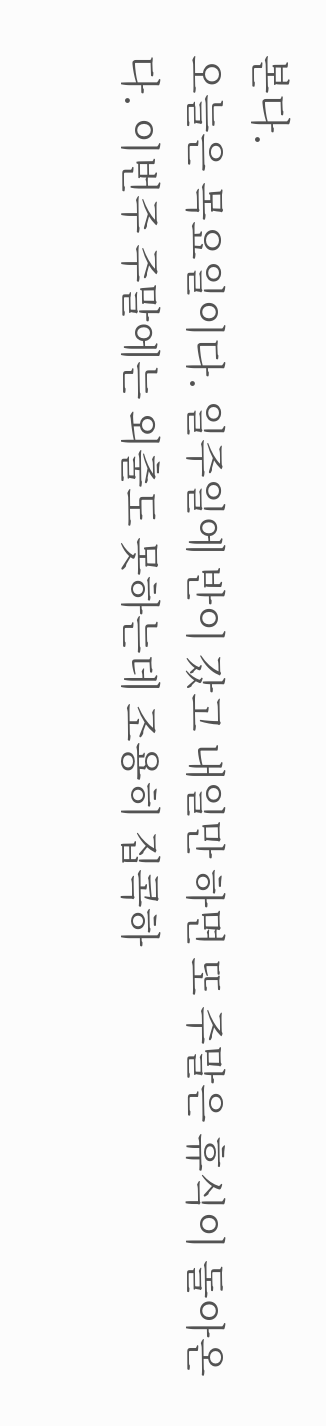본다.
오늘은 목요일이다. 일주일에 반이 갔고 내일만 하면 또 주말은 휴식이 돌아온다. 이번주 주말에는 외출도 못하는데 조용히 집콕하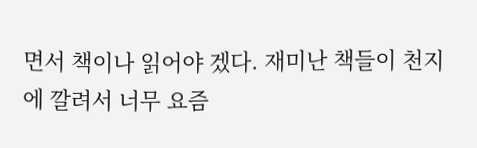면서 책이나 읽어야 겠다. 재미난 책들이 천지에 깔려서 너무 요즘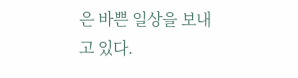은 바쁜 일상을 보내고 있다.